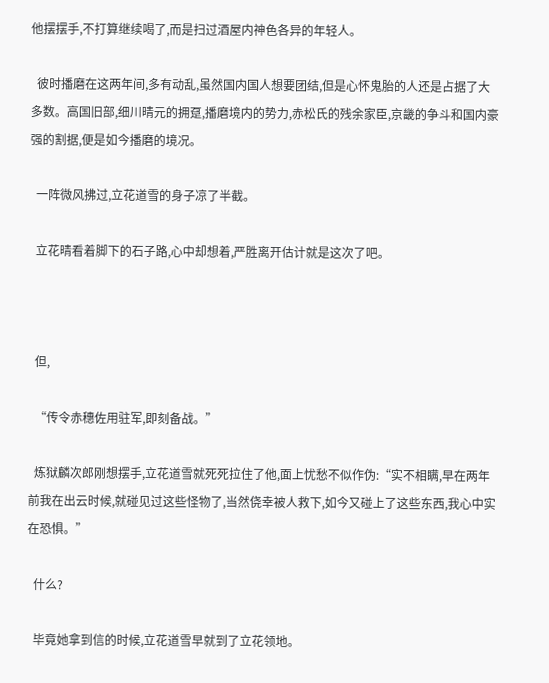他摆摆手,不打算继续喝了,而是扫过酒屋内神色各异的年轻人。

  彼时播磨在这两年间,多有动乱,虽然国内国人想要团结,但是心怀鬼胎的人还是占据了大多数。高国旧部,细川晴元的拥趸,播磨境内的势力,赤松氏的残余家臣,京畿的争斗和国内豪强的割据,便是如今播磨的境况。

  一阵微风拂过,立花道雪的身子凉了半截。

  立花晴看着脚下的石子路,心中却想着,严胜离开估计就是这次了吧。



  但,

  “传令赤穗佐用驻军,即刻备战。”

  炼狱麟次郎刚想摆手,立花道雪就死死拉住了他,面上忧愁不似作伪:“实不相瞒,早在两年前我在出云时候,就碰见过这些怪物了,当然侥幸被人救下,如今又碰上了这些东西,我心中实在恐惧。”

  什么?

  毕竟她拿到信的时候,立花道雪早就到了立花领地。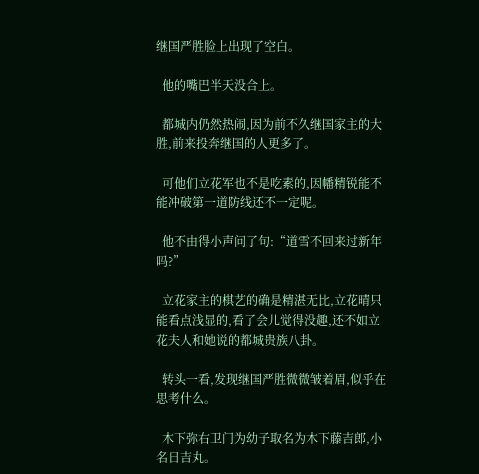继国严胜脸上出现了空白。

  他的嘴巴半天没合上。

  都城内仍然热闹,因为前不久继国家主的大胜,前来投奔继国的人更多了。

  可他们立花军也不是吃素的,因幡精锐能不能冲破第一道防线还不一定呢。

  他不由得小声问了句:“道雪不回来过新年吗?”

  立花家主的棋艺的确是精湛无比,立花晴只能看点浅显的,看了会儿觉得没趣,还不如立花夫人和她说的都城贵族八卦。

  转头一看,发现继国严胜微微皱着眉,似乎在思考什么。

  木下弥右卫门为幼子取名为木下藤吉郎,小名日吉丸。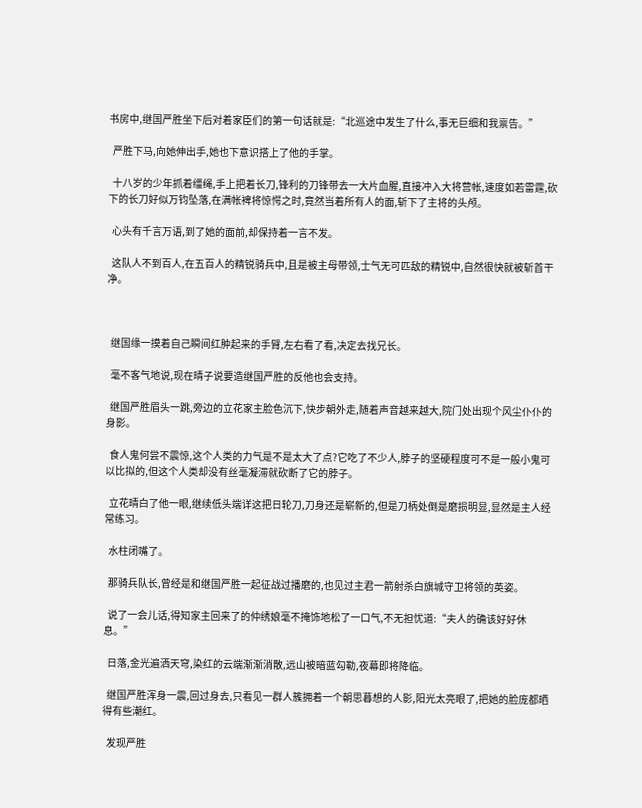书房中,继国严胜坐下后对着家臣们的第一句话就是:“北巡途中发生了什么,事无巨细和我禀告。”

  严胜下马,向她伸出手,她也下意识搭上了他的手掌。

  十八岁的少年抓着缰绳,手上把着长刀,锋利的刀锋带去一大片血腥,直接冲入大将营帐,速度如若雷霆,砍下的长刀好似万钧坠落,在满帐裨将惊愕之时,竟然当着所有人的面,斩下了主将的头颅。

  心头有千言万语,到了她的面前,却保持着一言不发。

  这队人不到百人,在五百人的精锐骑兵中,且是被主母带领,士气无可匹敌的精锐中,自然很快就被斩首干净。



  继国缘一摸着自己瞬间红肿起来的手臂,左右看了看,决定去找兄长。

  毫不客气地说,现在晴子说要造继国严胜的反他也会支持。

  继国严胜眉头一跳,旁边的立花家主脸色沉下,快步朝外走,随着声音越来越大,院门处出现个风尘仆仆的身影。

  食人鬼何尝不震惊,这个人类的力气是不是太大了点?它吃了不少人,脖子的坚硬程度可不是一般小鬼可以比拟的,但这个人类却没有丝毫凝滞就砍断了它的脖子。

  立花晴白了他一眼,继续低头端详这把日轮刀,刀身还是崭新的,但是刀柄处倒是磨损明显,显然是主人经常练习。

  水柱闭嘴了。

  那骑兵队长,曾经是和继国严胜一起征战过播磨的,也见过主君一箭射杀白旗城守卫将领的英姿。

  说了一会儿话,得知家主回来了的仲绣娘毫不掩饰地松了一口气,不无担忧道:“夫人的确该好好休息。”

  日落,金光遍洒天穹,染红的云端渐渐消散,远山被暗蓝勾勒,夜幕即将降临。

  继国严胜浑身一震,回过身去,只看见一群人簇拥着一个朝思暮想的人影,阳光太亮眼了,把她的脸庞都晒得有些潮红。

  发现严胜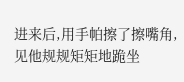进来后,用手帕擦了擦嘴角,见他规规矩矩地跪坐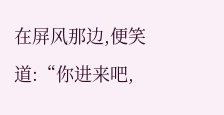在屏风那边,便笑道:“你进来吧,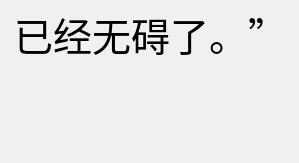已经无碍了。”